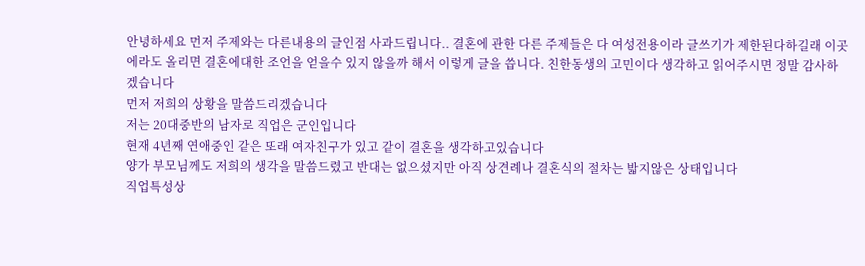안녕하세요 먼저 주제와는 다른내용의 글인점 사과드립니다.. 결혼에 관한 다른 주제들은 다 여성전용이라 글쓰기가 제한된다하길래 이곳에라도 올리면 결혼에대한 조언을 얻을수 있지 않을까 해서 이렇게 글을 씁니다. 친한동생의 고민이다 생각하고 읽어주시면 정말 감사하겠습니다
먼저 저희의 상황을 말씀드리겠습니다
저는 20대중반의 남자로 직업은 군인입니다
현재 4년째 연애중인 같은 또래 여자친구가 있고 같이 결혼을 생각하고있습니다
양가 부모님께도 저희의 생각을 말씀드렸고 반대는 없으셨지만 아직 상견례나 결혼식의 절차는 밟지않은 상태입니다
직업특성상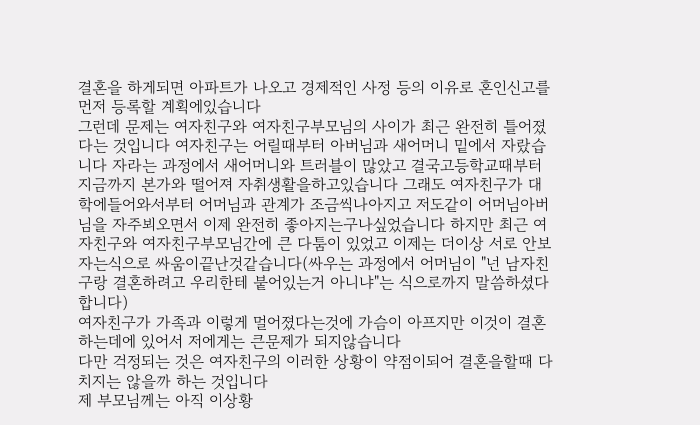결혼을 하게되면 아파트가 나오고 경제적인 사정 등의 이유로 혼인신고를 먼저 등록할 계획에있습니다
그런데 문제는 여자친구와 여자친구부모님의 사이가 최근 완전히 틀어졌다는 것입니다 여자친구는 어릴때부터 아버님과 새어머니 밑에서 자랐습니다 자라는 과정에서 새어머니와 트러블이 많았고 결국고등학교때부터 지금까지 본가와 떨어져 자취생활을하고있습니다 그래도 여자친구가 대학에들어와서부터 어머님과 관계가 조금씩나아지고 저도같이 어머님아버님을 자주뵈오면서 이제 완전히 좋아지는구나싶었습니다 하지만 최근 여자친구와 여자친구부모님간에 큰 다툼이 있었고 이제는 더이상 서로 안보자는식으로 싸움이끝난것같습니다(싸우는 과정에서 어머님이 "넌 남자친구랑 결혼하려고 우리한테 붙어있는거 아니냐"는 식으로까지 말씀하셨다합니다)
여자친구가 가족과 이렇게 멀어졌다는것에 가슴이 아프지만 이것이 결혼하는데에 있어서 저에게는 큰문제가 되지않습니다
다만 걱정되는 것은 여자친구의 이러한 상황이 약점이되어 결혼을할때 다치지는 않을까 하는 것입니다
제 부모님께는 아직 이상황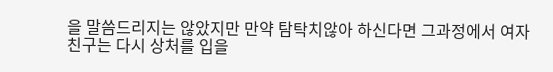을 말씀드리지는 않았지만 만약 탐탁치않아 하신다면 그과정에서 여자친구는 다시 상처를 입을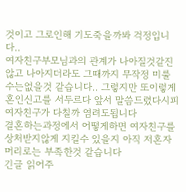것이고 그로인해 기도죽을까봐 걱정입니다..
여자친구부모님과의 관계가 나아질것같진 않고 나아지더라도 그때까지 무작정 미룰수는없을것 같습니다.. 그렇지만 또이렇게 혼인신고를 서두르다 앞서 말씀드렸다시피 여자친구가 다칠까 염려도됩니다
결혼하는과정에서 어떻게하면 여자친구를 상처받지않게 지킬수 있을지 아직 저혼자 머리로는 부족한것 같습니다
긴글 읽어주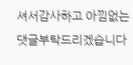셔서감사하고 아낌없는 댓글부탁드리겠습니다